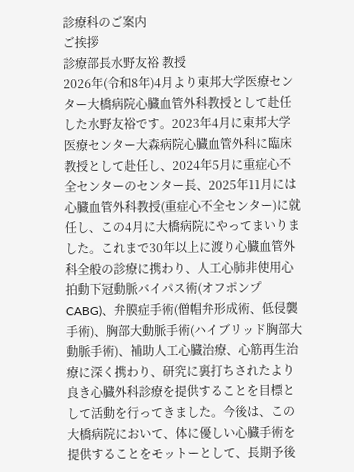診療科のご案内
ご挨拶
診療部長水野友裕 教授
2026年(令和8年)4月より東邦大学医療センター大橋病院心臓血管外科教授として赴任した水野友裕です。2023年4月に東邦大学医療センター大森病院心臓血管外科に臨床教授として赴任し、2024年5月に重症心不全センターのセンター長、2025年11月には心臓血管外科教授(重症心不全センター)に就任し、この4月に大橋病院にやってまいりました。これまで30年以上に渡り心臓血管外科全般の診療に携わり、人工心肺非使用心拍動下冠動脈バイパス術(オフポンプCABG)、弁膜症手術(僧帽弁形成術、低侵襲手術)、胸部大動脈手術(ハイブリッド胸部大動脈手術)、補助人工心臓治療、心筋再生治療に深く携わり、研究に裏打ちされたより良き心臓外科診療を提供することを目標として活動を行ってきました。今後は、この大橋病院において、体に優しい心臓手術を提供することをモットーとして、長期予後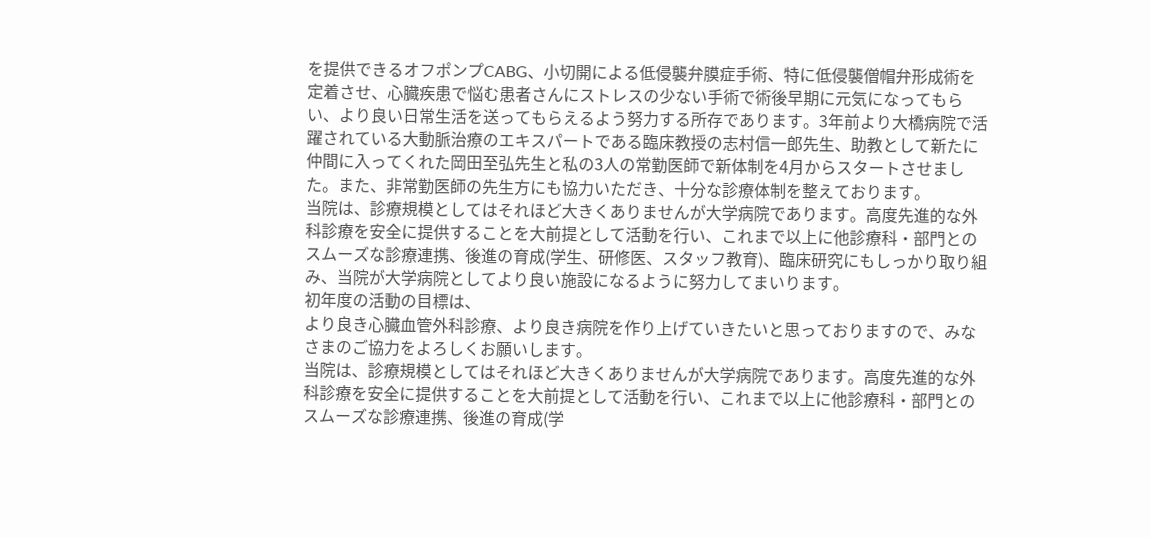を提供できるオフポンプCABG、小切開による低侵襲弁膜症手術、特に低侵襲僧帽弁形成術を定着させ、心臓疾患で悩む患者さんにストレスの少ない手術で術後早期に元気になってもらい、より良い日常生活を送ってもらえるよう努力する所存であります。3年前より大橋病院で活躍されている大動脈治療のエキスパートである臨床教授の志村信一郎先生、助教として新たに仲間に入ってくれた岡田至弘先生と私の3人の常勤医師で新体制を4月からスタートさせました。また、非常勤医師の先生方にも協力いただき、十分な診療体制を整えております。
当院は、診療規模としてはそれほど大きくありませんが大学病院であります。高度先進的な外科診療を安全に提供することを大前提として活動を行い、これまで以上に他診療科・部門とのスムーズな診療連携、後進の育成(学生、研修医、スタッフ教育)、臨床研究にもしっかり取り組み、当院が大学病院としてより良い施設になるように努力してまいります。
初年度の活動の目標は、
より良き心臓血管外科診療、より良き病院を作り上げていきたいと思っておりますので、みなさまのご協力をよろしくお願いします。
当院は、診療規模としてはそれほど大きくありませんが大学病院であります。高度先進的な外科診療を安全に提供することを大前提として活動を行い、これまで以上に他診療科・部門とのスムーズな診療連携、後進の育成(学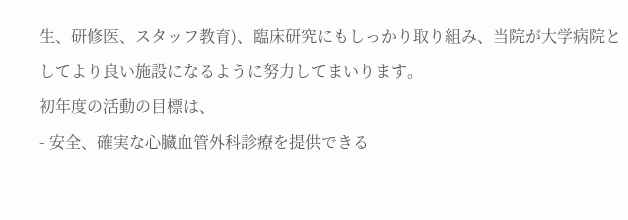生、研修医、スタッフ教育)、臨床研究にもしっかり取り組み、当院が大学病院としてより良い施設になるように努力してまいります。
初年度の活動の目標は、
- 安全、確実な心臓血管外科診療を提供できる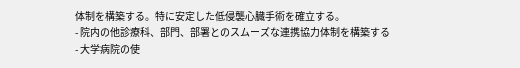体制を構築する。特に安定した低侵襲心臓手術を確立する。
- 院内の他診療科、部門、部署とのスムーズな連携協力体制を構築する
- 大学病院の使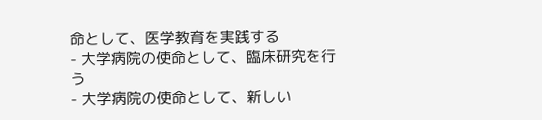命として、医学教育を実践する
- 大学病院の使命として、臨床研究を行う
- 大学病院の使命として、新しい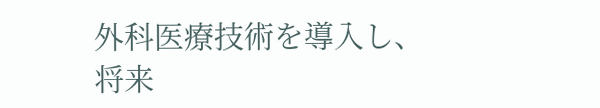外科医療技術を導入し、将来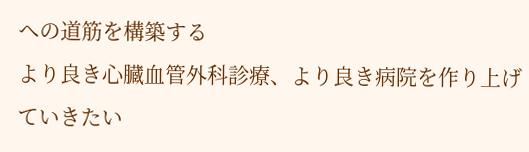への道筋を構築する
より良き心臓血管外科診療、より良き病院を作り上げていきたい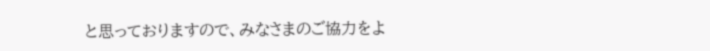と思っておりますので、みなさまのご協力をよ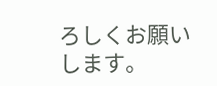ろしくお願いします。